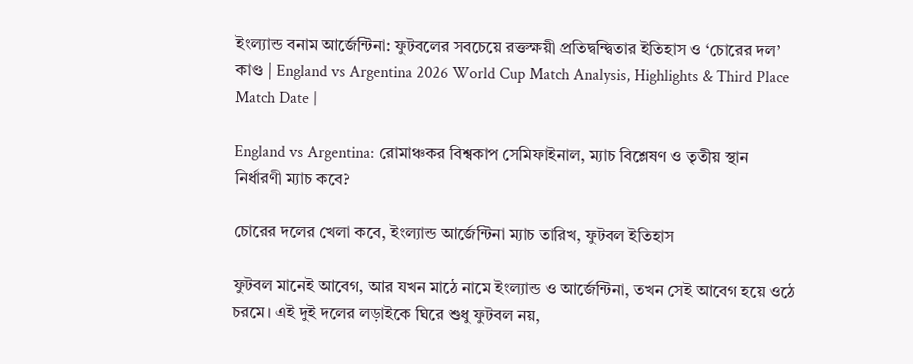ইংল্যান্ড বনাম আর্জেন্টিনা: ফুটবলের সবচেয়ে রক্তক্ষয়ী প্রতিদ্বন্দ্বিতার ইতিহাস ও ‘চোরের দল’ কাণ্ড | England vs Argentina 2026 World Cup Match Analysis, Highlights & Third Place Match Date |

England vs Argentina: রোমাঞ্চকর বিশ্বকাপ সেমিফাইনাল, ম্যাচ বিশ্লেষণ ও তৃতীয় স্থান নির্ধারণী ম্যাচ কবে?

চোরের দলের খেলা কবে, ইংল্যান্ড আর্জেন্টিনা ম্যাচ তারিখ, ফুটবল ইতিহাস

ফুটবল মানেই আবেগ, আর যখন মাঠে নামে ইংল্যান্ড ও আর্জেন্টিনা, তখন সেই আবেগ হয়ে ওঠে চরমে। এই দুই দলের লড়াইকে ঘিরে শুধু ফুটবল নয়,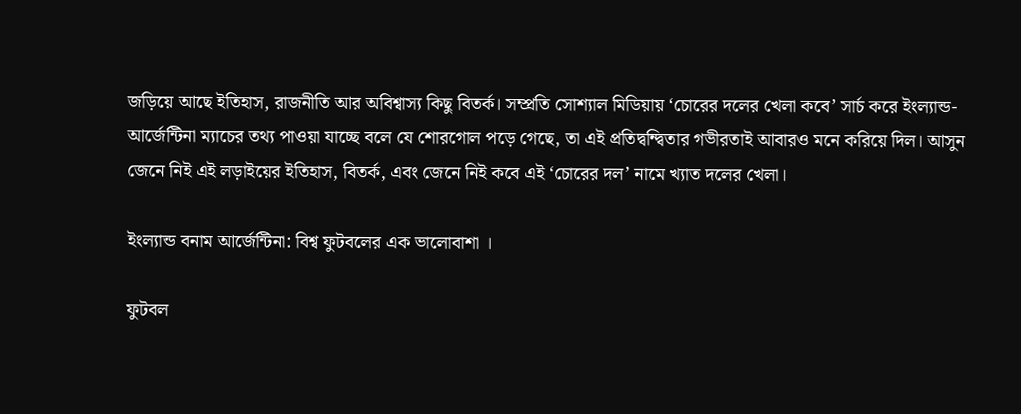জড়িয়ে আছে ইতিহাস, রাজনীতি আর অবিশ্বাস্য কিছু বিতর্ক। সম্প্রতি সোশ্যাল মিডিয়ায় ‘চোরের দলের খেলা কবে’ সার্চ করে ইংল্যান্ড-আর্জেন্টিনা ম্যাচের তথ্য পাওয়া যাচ্ছে বলে যে শোরগোল পড়ে গেছে, তা এই প্রতিদ্বন্দ্বিতার গভীরতাই আবারও মনে করিয়ে দিল। আসুন জেনে নিই এই লড়াইয়ের ইতিহাস, বিতর্ক, এবং জেনে নিই কবে এই ‘চোরের দল’ নামে খ্যাত দলের খেলা।

ইংল্যান্ড বনাম আর্জেন্টিনা: বিশ্ব ফুটবলের এক ভালোবাশা ।

ফুটবল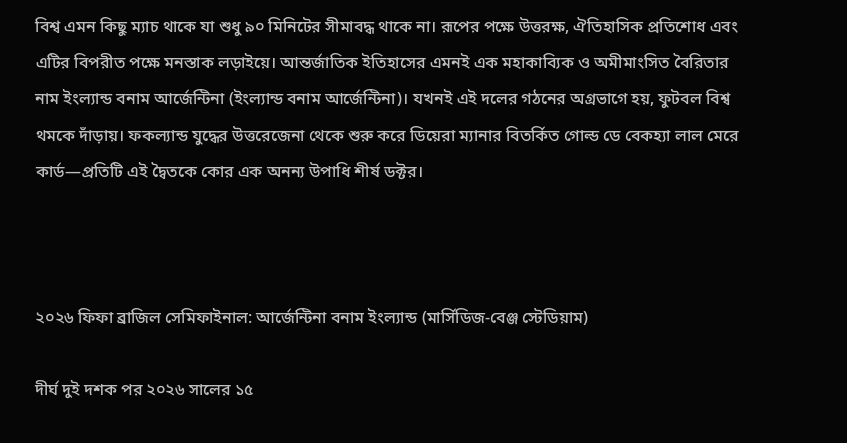বিশ্ব এমন কিছু ম্যাচ থাকে যা শুধু ৯০ মিনিটের সীমাবদ্ধ থাকে না। রূপের পক্ষে উত্তরক্ষ, ঐতিহাসিক প্রতিশোধ এবং এটির বিপরীত পক্ষে মনস্তাক লড়াইয়ে। আন্তর্জাতিক ইতিহাসের এমনই এক মহাকাব্যিক ও অমীমাংসিত বৈরিতার নাম ইংল্যান্ড বনাম আর্জেন্টিনা (ইংল্যান্ড বনাম আর্জেন্টিনা)। যখনই এই দলের গঠনের অগ্রভাগে হয়, ফুটবল বিশ্ব থমকে দাঁড়ায়। ফকল্যান্ড যুদ্ধের উত্তরেজেনা থেকে শুরু করে ডিয়েরা ম্যানার বিতর্কিত গোল্ড ডে বেকহ্যা লাল মেরে কার্ড—প্রতিটি এই দ্বৈতকে কোর এক অনন্য উপাধি শীর্ষ ডক্টর।



২০২৬ ফিফা ব্রাজিল সেমিফাইনাল: আর্জেন্টিনা বনাম ইংল্যান্ড (মার্সিডিজ-বেঞ্জ স্টেডিয়াম)

দীর্ঘ দুই দশক পর ২০২৬ সালের ১৫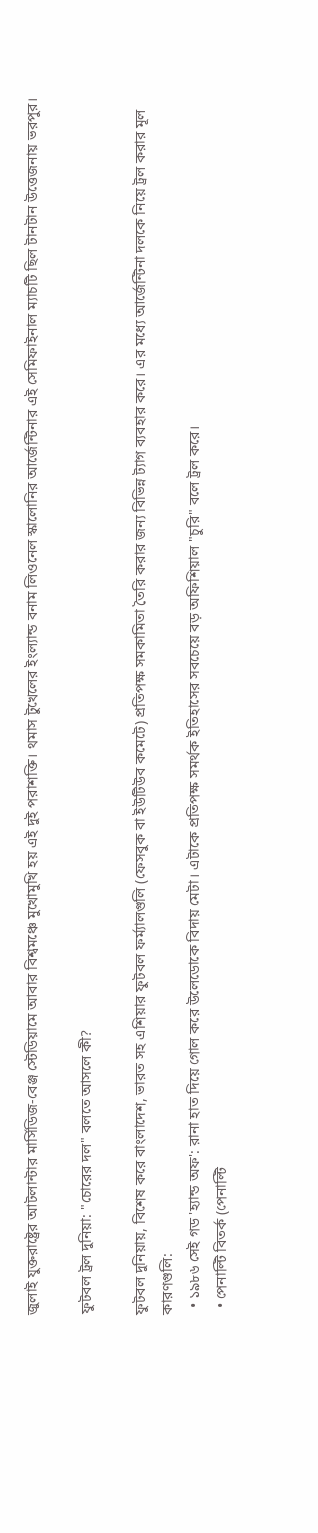জুলাই যুক্তরাষ্ট্রের আটলান্টার মার্সিডিজ-বেঞ্জ স্টেডিয়ামে আবার বিশ্বমঞ্চে মুখোমুখি হয় এই দুই পরাশক্তি। থমাস টুখেলের ইংল্যান্ড বনাম লিওনেল স্কালোনির আর্জেন্টিনার এই সেমিফাইনাল ম্যাচটি ছিল টানটান উত্তেজনায় ভরপুর।

ফুটবল ট্রল দুনিয়া: "চোরের দল" বলতে আসলে কী?

ফুটবল দুনিয়ায়, বিশেষ করে বাংলাদেশ, ভারত সহ এশিয়ার ফুটবল ফর্ম্যালগুলি (ফেসবুক বা ইউটিউব কমেটে) প্রতিপক্ষ সমকামিতা তৈরি করার জন্য বিভিন্ন ট্যাগ ব্যবহার করে। এর মধ্যে আর্জেন্টিনা দলকে নিয়ে ট্রল করার মূল কারণগুলি:
  • ১৯৮৬ সেই গড 'হ্যান্ড অফ': রানা হাত দিয়ে গোল করে উলেডোকে বিদায় মেটা। এটাকে প্রতিপক্ষ সমর্থক ইতিহাসের সবচেয়ে বড় অফিশিয়াল "চুরি" বলে ট্রল করে।
  • পেনাল্টি বিতর্ক (পেনাল্টি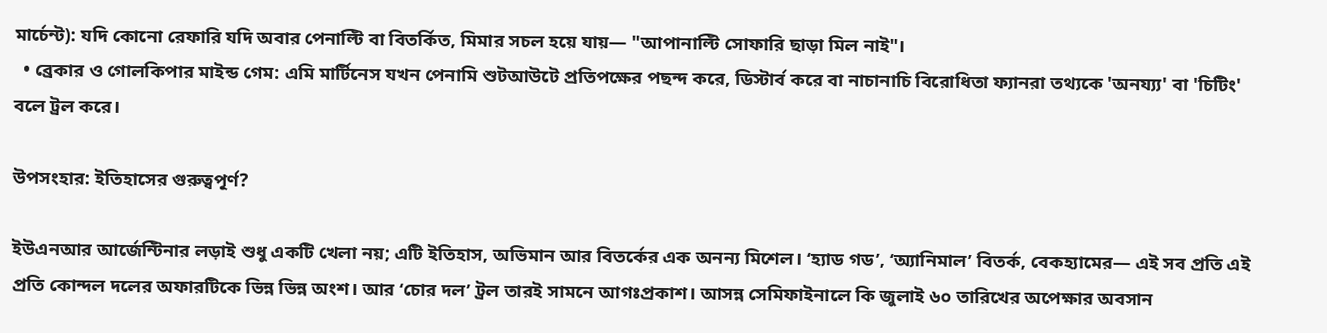মার্চেন্ট): যদি কোনো রেফারি যদি অবার পেনাল্টি বা বিতর্কিত, মিমার সচল হয়ে যায়— "আপানাল্টি সোফারি ছাড়া মিল নাই"।
  • ব্রেকার ও গোলকিপার মাইন্ড গেম: এমি মার্টিনেস যখন পেনামি শুটআউটে প্রতিপক্ষের পছন্দ করে, ডিস্টার্ব করে বা নাচানাচি বিরোধিতা ফ্যানরা তথ্যকে 'অনয্য্য' বা 'চিটিং' বলে ট্রল করে।

উপসংহার: ইতিহাসের গুরুত্বপূর্ণ?

ইউএনআর আর্জেন্টিনার লড়াই শুধু একটি খেলা নয়; এটি ইতিহাস, অভিমান আর বিতর্কের এক অনন্য মিশেল। ‘হ্যাড গড’, ‘অ্যানিমাল’ বিতর্ক, বেকহ্যামের— এই সব প্রতি এই প্রতি কোন্দল দলের অফারটিকে ভিন্ন ভিন্ন অংশ। আর ‘চোর দল’ ট্রল তারই সামনে আগঃপ্রকাশ। আসন্ন সেমিফাইনালে কি জুলাই ৬০ তারিখের অপেক্ষার অবসান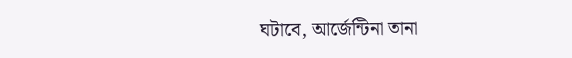ঘটাবে, আর্জেন্টিনা তানা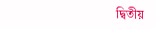দ্বিতীয়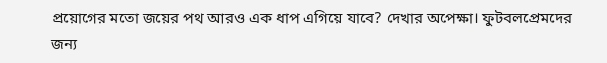প্রয়োগের মতো জয়ের পথ আরও এক ধাপ এগিয়ে যাবে? দেখার অপেক্ষা। ফুটবলপ্রেমদের জন্য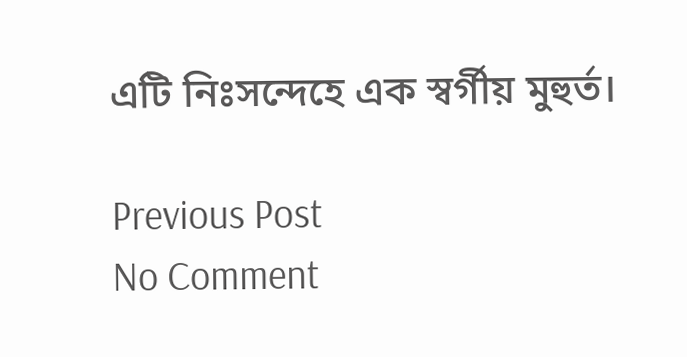এটি নিঃসন্দেহে এক স্বর্গীয় মুহুর্ত।

Previous Post
No Comment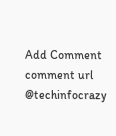Add Comment
comment url
@techinfocrazy